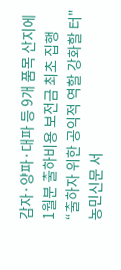감자·양파·대파 등 9개 품목 산지에
1월분 출하비용 보전금 최초 집행
“출하자 위한 공익적 역할 강화할 터"
농민신문 서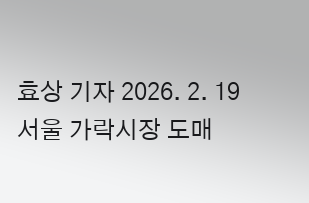효상 기자 2026. 2. 19
서울 가락시장 도매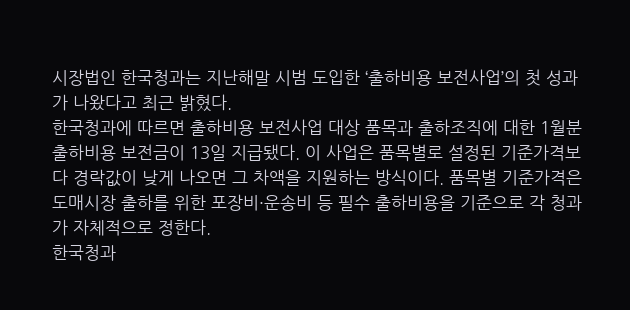시장법인 한국청과는 지난해말 시범 도입한 ‘출하비용 보전사업’의 첫 성과가 나왔다고 최근 밝혔다.
한국청과에 따르면 출하비용 보전사업 대상 품목과 출하조직에 대한 1월분 출하비용 보전금이 13일 지급됐다. 이 사업은 품목별로 설정된 기준가격보다 경락값이 낮게 나오면 그 차액을 지원하는 방식이다. 품목별 기준가격은 도매시장 출하를 위한 포장비·운송비 등 필수 출하비용을 기준으로 각 청과가 자체적으로 정한다.
한국청과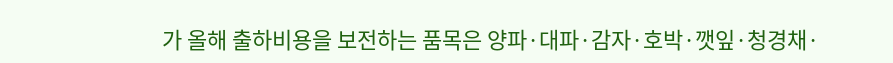가 올해 출하비용을 보전하는 품목은 양파·대파·감자·호박·깻잎·청경채·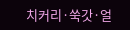치커리·쑥갓·얼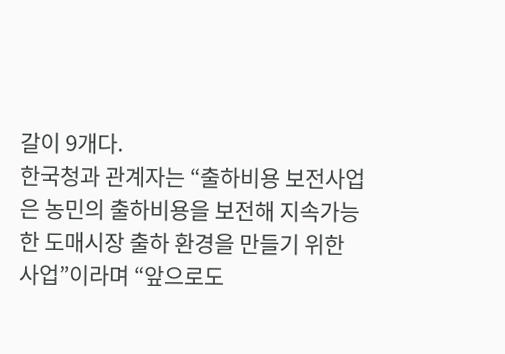갈이 9개다.
한국청과 관계자는 “출하비용 보전사업은 농민의 출하비용을 보전해 지속가능한 도매시장 출하 환경을 만들기 위한 사업”이라며 “앞으로도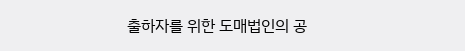출하자를 위한 도매법인의 공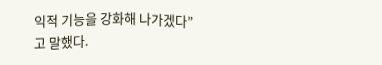익적 기능을 강화해 나가겠다”고 말했다.